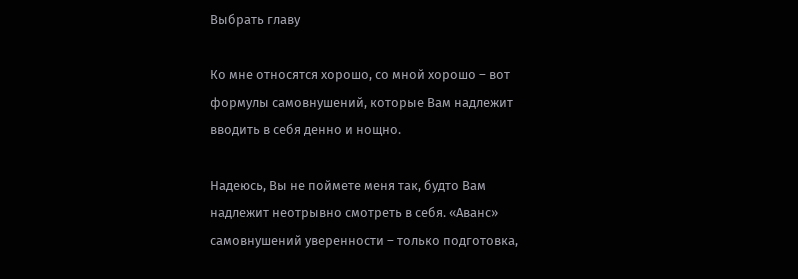Выбрать главу

Ко мне относятся хорошо, со мной хорошо – вот формулы самовнушений, которые Вам надлежит вводить в себя денно и нощно.

Надеюсь, Вы не поймете меня так, будто Вам надлежит неотрывно смотреть в себя. «Аванс» самовнушений уверенности – только подготовка,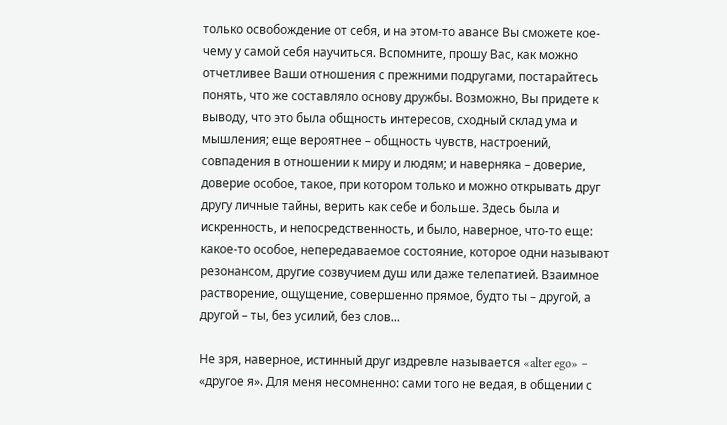только освобождение от себя, и на этом-то авансе Вы сможете кое-чему у самой себя научиться. Вспомните, прошу Вас, как можно отчетливее Ваши отношения с прежними подругами, постарайтесь понять, что же составляло основу дружбы. Возможно, Вы придете к выводу, что это была общность интересов, сходный склад ума и мышления; еще вероятнее – общность чувств, настроений, совпадения в отношении к миру и людям; и наверняка – доверие, доверие особое, такое, при котором только и можно открывать друг другу личные тайны, верить как себе и больше. Здесь была и искренность, и непосредственность, и было, наверное, что-то еще: какое-то особое, непередаваемое состояние, которое одни называют резонансом, другие созвучием душ или даже телепатией. Взаимное растворение, ощущение, совершенно прямое, будто ты – другой, а другой – ты, без усилий, без слов...

Не зря, наверное, истинный друг издревле называется «alter ego» – «другое я». Для меня несомненно: сами того не ведая, в общении с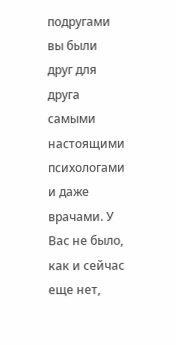подругами вы были друг для друга самыми настоящими психологами и даже врачами. У Вас не было, как и сейчас еще нет,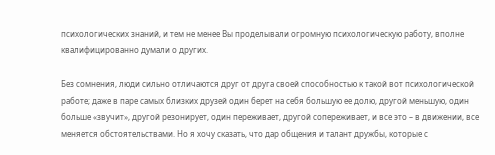психологических знаний, и тем не менее Вы проделывали огромную психологическую работу, вполне квалифицированно думали о других.

Без сомнения, люди сильно отличаются друг от друга своей способностью к такой вот психологической работе; даже в паре самых близких друзей один берет на себя большую ее долю, другой меньшую, один больше «звучит», другой резонирует, один переживает, другой сопереживает, и все это – в движении, все меняется обстоятельствами. Но я хочу сказать, что дар общения и талант дружбы, которые с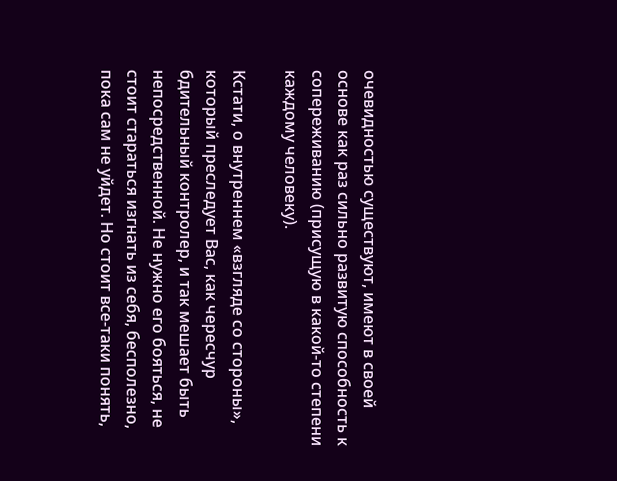очевидностью существуют, имеют в своей основе как раз сильно развитую способность к сопереживанию (присущую в какой-то степени каждому человеку).

Кстати, о внутреннем «взгляде со стороны», который преследует Вас, как чересчур бдительный контролер, и так мешает быть непосредственной. Не нужно его бояться, не стоит стараться изгнать из себя, бесполезно, пока сам не уйдет. Но стоит все-таки понять,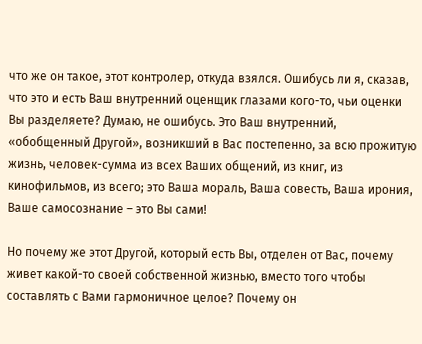что же он такое, этот контролер, откуда взялся. Ошибусь ли я, сказав, что это и есть Ваш внутренний оценщик глазами кого-то, чьи оценки Вы разделяете? Думаю, не ошибусь. Это Ваш внутренний, «обобщенный Другой», возникший в Вас постепенно, за всю прожитую жизнь, человек-сумма из всех Ваших общений, из книг, из кинофильмов, из всего; это Ваша мораль, Ваша совесть, Ваша ирония, Ваше самосознание – это Вы сами!

Но почему же этот Другой, который есть Вы, отделен от Вас, почему живет какой-то своей собственной жизнью, вместо того чтобы составлять с Вами гармоничное целое? Почему он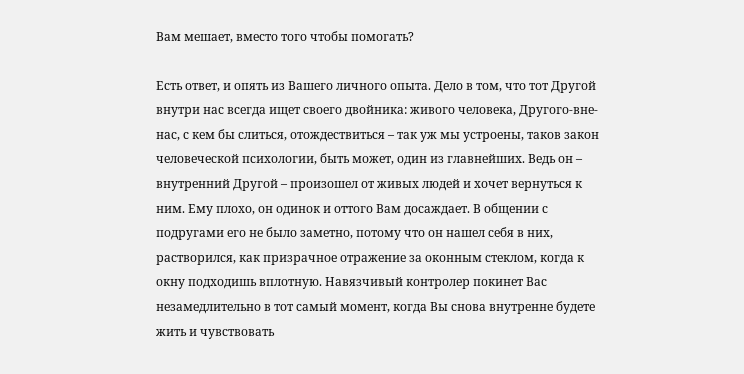Вам мешает, вместо того чтобы помогать?

Есть ответ, и опять из Вашего личного опыта. Дело в том, что тот Другой внутри нас всегда ищет своего двойника: живого человека, Другого-вне-нас, с кем бы слиться, отождествиться – так уж мы устроены, таков закон человеческой психологии, быть может, один из главнейших. Ведь он – внутренний Другой – произошел от живых людей и хочет вернуться к ним. Ему плохо, он одинок и оттого Вам досаждает. В общении с подругами его не было заметно, потому что он нашел себя в них, растворился, как призрачное отражение за оконным стеклом, когда к окну подходишь вплотную. Навязчивый контролер покинет Вас незамедлительно в тот самый момент, когда Вы снова внутренне будете жить и чувствовать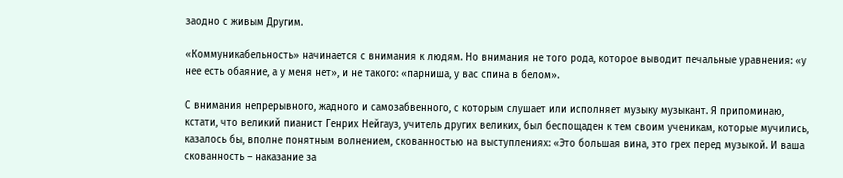заодно с живым Другим.

«Коммуникабельность» начинается с внимания к людям. Но внимания не того рода, которое выводит печальные уравнения: «у нее есть обаяние, а у меня нет», и не такого: «парниша, у вас спина в белом».

С внимания непрерывного, жадного и самозабвенного, с которым слушает или исполняет музыку музыкант. Я припоминаю, кстати, что великий пианист Генрих Нейгауз, учитель других великих, был беспощаден к тем своим ученикам, которые мучились, казалось бы, вполне понятным волнением, скованностью на выступлениях: «Это большая вина, это грех перед музыкой. И ваша скованность – наказание за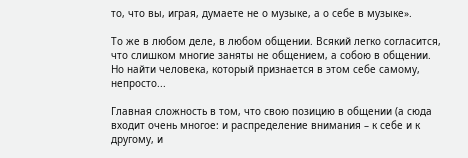то, что вы, играя, думаете не о музыке, а о себе в музыке».

То же в любом деле, в любом общении. Всякий легко согласится, что слишком многие заняты не общением, а собою в общении. Но найти человека, который признается в этом себе самому, непросто...

Главная сложность в том, что свою позицию в общении (а сюда входит очень многое: и распределение внимания – к себе и к другому, и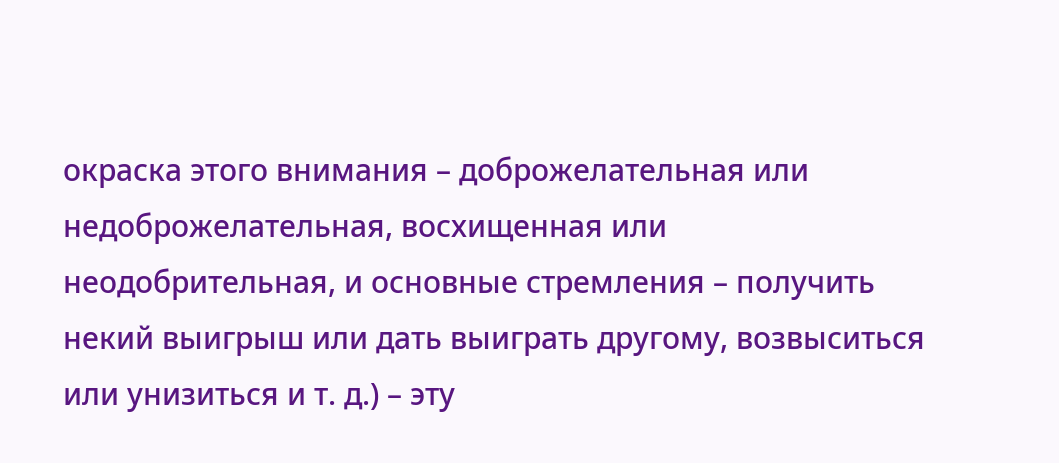окраска этого внимания – доброжелательная или недоброжелательная, восхищенная или неодобрительная, и основные стремления – получить некий выигрыш или дать выиграть другому, возвыситься или унизиться и т. д.) – эту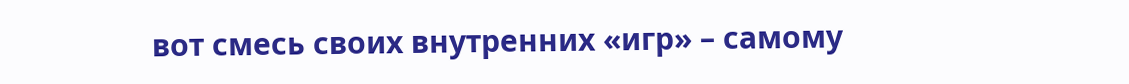вот смесь своих внутренних «игр» – самому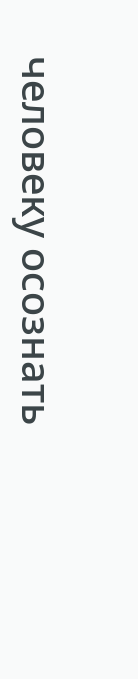человеку осознать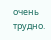очень трудно.